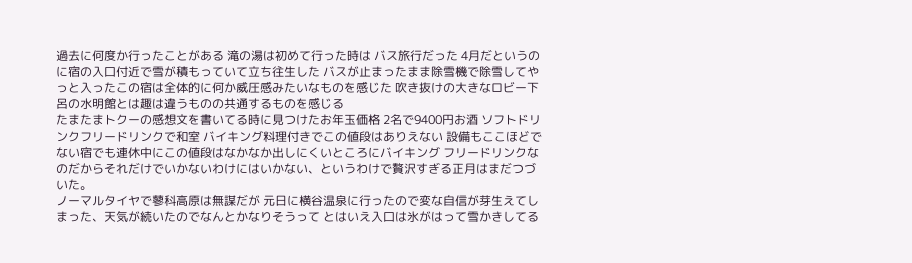過去に何度か行ったことがある 滝の湯は初めて行った時は バス旅行だった 4月だというのに宿の入口付近で雪が積もっていて立ち往生した バスが止まったまま除雪機で除雪してやっと入ったこの宿は全体的に何か威圧感みたいなものを感じた 吹き抜けの大きなロビー下呂の水明館とは趣は違うものの共通するものを感じる
たまたまトクーの感想文を書いてる時に見つけたお年玉価格 2名で9400円お酒 ソフトドリンクフリードリンクで和室 バイキング料理付きでこの値段はありえない 設備もここほどでない宿でも連休中にこの値段はなかなか出しにくいところにバイキング フリードリンクなのだからそれだけでいかないわけにはいかない、というわけで贅沢すぎる正月はまだつづいた。
ノーマルタイヤで蓼科高原は無謀だが 元日に横谷温泉に行ったので変な自信が芽生えてしまった、天気が続いたのでなんとかなりそうって とはいえ入口は氷がはって雪かきしてる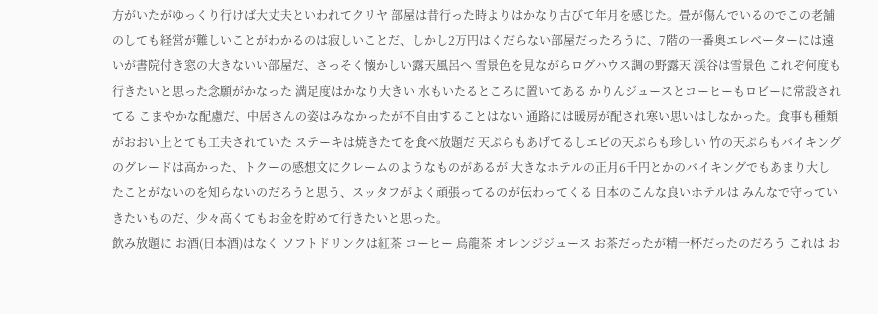方がいたがゆっくり行けば大丈夫といわれてクリヤ 部屋は昔行った時よりはかなり古びて年月を感じた。畳が傷んでいるのでこの老舗のしても経営が難しいことがわかるのは寂しいことだ、しかし2万円はくだらない部屋だったろうに、7階の一番奥エレベーターには遠いが書院付き窓の大きないい部屋だ、さっそく懐かしい露天風呂へ 雪景色を見ながらログハウス調の野露天 渓谷は雪景色 これぞ何度も行きたいと思った念願がかなった 満足度はかなり大きい 水もいたるところに置いてある かりんジュースとコーヒーもロビーに常設されてる こまやかな配慮だ、中居さんの姿はみなかったが不自由することはない 通路には暖房が配され寒い思いはしなかった。食事も種類がおおい上とても工夫されていた ステーキは焼きたてを食べ放題だ 天ぷらもあげてるしエビの天ぷらも珍しい 竹の天ぷらもバイキングのグレードは高かった、トクーの感想文にクレームのようなものがあるが 大きなホテルの正月6千円とかのバイキングでもあまり大したことがないのを知らないのだろうと思う、スッタフがよく頑張ってるのが伝わってくる 日本のこんな良いホテルは みんなで守っていきたいものだ、少々高くてもお金を貯めて行きたいと思った。
飲み放題に お酒(日本酒)はなく ソフトドリンクは紅茶 コーヒー 烏龍茶 オレンジジュース お茶だったが精一杯だったのだろう これは お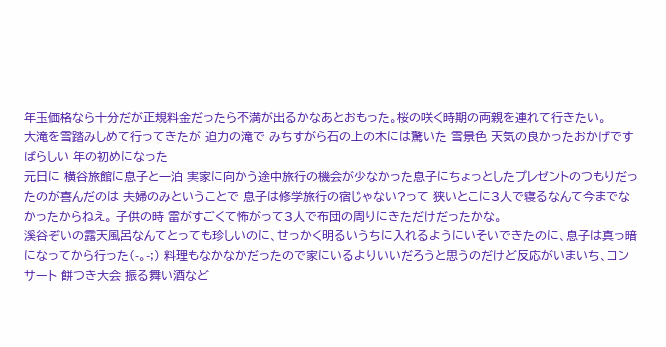年玉価格なら十分だが正規料金だったら不満が出るかなあとおもった。桜の咲く時期の両親を連れて行きたい。
大滝を雪踏みしめて行ってきたが 迫力の滝で みちすがら石の上の木には驚いた 雪景色 天気の良かったおかげですばらしい 年の初めになった
元日に 横谷旅館に息子と一泊 実家に向かう途中旅行の機会が少なかった息子にちょっとしたプレゼントのつもりだったのが喜んだのは 夫婦のみということで 息子は修学旅行の宿じゃない?って 狭いとこに3人で寝るなんて今までなかったからねえ。 子供の時 雷がすごくて怖がって3人で布団の周りにきただけだったかな。
溪谷ぞいの露天風呂なんてとっても珍しいのに、せっかく明るいうちに入れるようにいそいできたのに、息子は真っ暗になってから行った(-。-;) 料理もなかなかだったので家にいるよりいいだろうと思うのだけど反応がいまいち、コンサート 餅つき大会 振る舞い酒など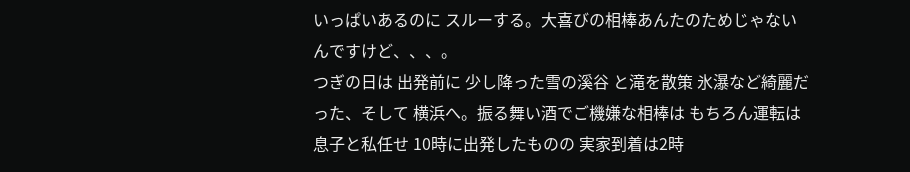いっぱいあるのに スルーする。大喜びの相棒あんたのためじゃないんですけど、、、。
つぎの日は 出発前に 少し降った雪の溪谷 と滝を散策 氷瀑など綺麗だった、そして 横浜へ。振る舞い酒でご機嫌な相棒は もちろん運転は息子と私任せ 10時に出発したものの 実家到着は2時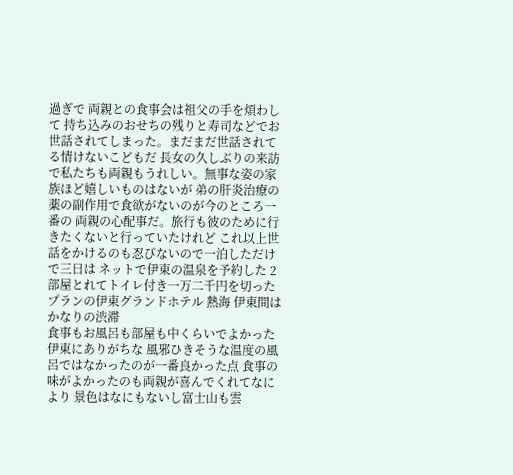過ぎで 両親との食事会は祖父の手を煩わして 持ち込みのおせちの残りと寿司などでお世話されてしまった。まだまだ世話されてる情けないこどもだ 長女の久しぶりの来訪で私たちも両親もうれしい。無事な姿の家族ほど嬉しいものはないが 弟の肝炎治療の薬の副作用で食欲がないのが今のところ一番の 両親の心配事だ。旅行も彼のために行きたくないと行っていたけれど これ以上世話をかけるのも忍びないので一泊しただけで三日は ネットで伊東の温泉を予約した 2部屋とれてトイレ付き一万二千円を切ったプランの伊東グランドホテル 熱海 伊東間はかなりの渋滞
食事もお風呂も部屋も中くらいでよかった 伊東にありがちな 風邪ひきそうな温度の風呂ではなかったのが一番良かった点 食事の味がよかったのも両親が喜んでくれてなにより 景色はなにもないし富士山も雲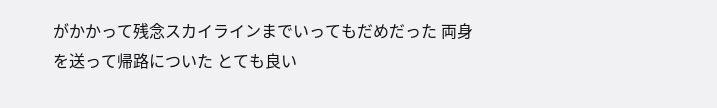がかかって残念スカイラインまでいってもだめだった 両身を送って帰路についた とても良い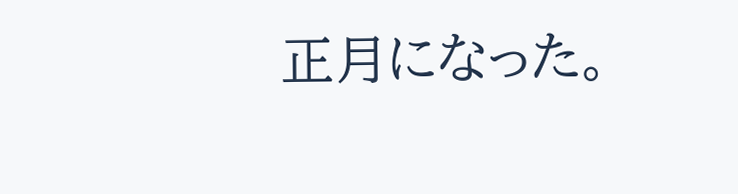正月になった。